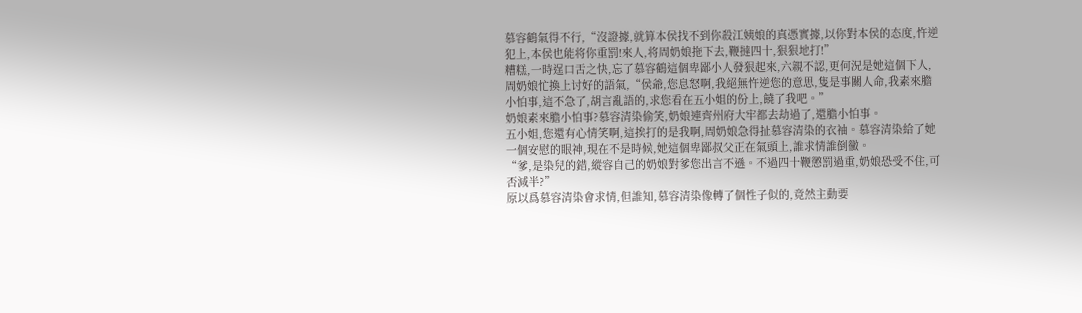慕容鶴氣得不行,“沒證據,就算本侯找不到你殺江姨娘的真憑實據,以你對本侯的态度,忤逆犯上,本侯也能将你重罰!來人,将周奶娘拖下去,鞭撻四十,狠狠地打!”
糟糕,一時逞口舌之快,忘了慕容鶴這個卑鄙小人發狠起來,六親不認,更何況是她這個下人,周奶娘忙換上讨好的語氣,“侯爺,您息怒啊,我絕無忤逆您的意思,隻是事關人命,我素來膽小怕事,這不急了,胡言亂語的,求您看在五小姐的份上,饒了我吧。”
奶娘素來膽小怕事?慕容清染偷笑,奶娘連齊州府大牢都去劫過了,還膽小怕事。
五小姐,您還有心情笑啊,這挨打的是我啊,周奶娘急得扯慕容清染的衣袖。慕容清染給了她一個安慰的眼神,現在不是時候,她這個卑鄙叔父正在氣頭上,誰求情誰倒黴。
“爹,是染兒的錯,縱容自己的奶娘對爹您出言不遜。不過四十鞭懲罰過重,奶娘恐受不住,可否減半?”
原以爲慕容清染會求情,但誰知,慕容清染像轉了個性子似的,竟然主動要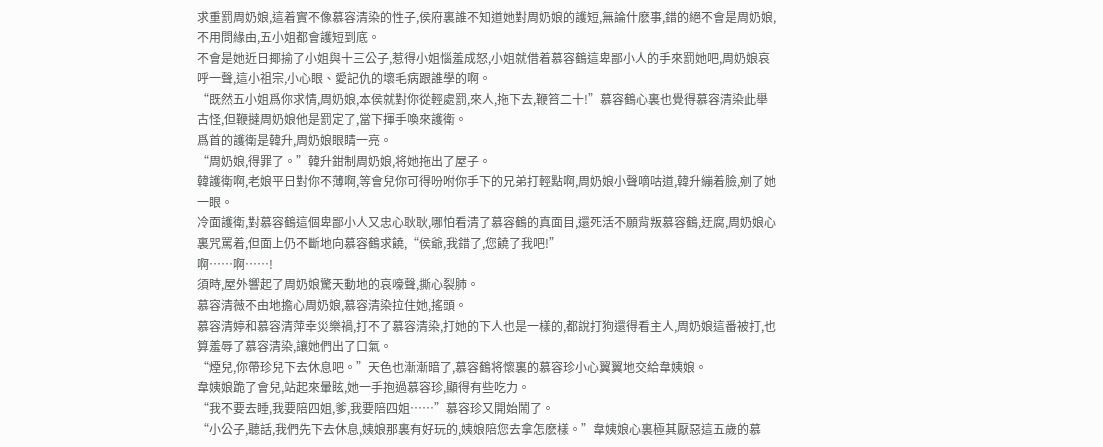求重罰周奶娘,這着實不像慕容清染的性子,侯府裏誰不知道她對周奶娘的護短,無論什麽事,錯的絕不會是周奶娘,不用問緣由,五小姐都會護短到底。
不會是她近日揶揄了小姐與十三公子,惹得小姐惱羞成怒,小姐就借着慕容鶴這卑鄙小人的手來罰她吧,周奶娘哀呼一聲,這小祖宗,小心眼、愛記仇的壞毛病跟誰學的啊。
“既然五小姐爲你求情,周奶娘,本侯就對你從輕處罰,來人,拖下去,鞭笞二十!”慕容鶴心裏也覺得慕容清染此舉古怪,但鞭撻周奶娘他是罰定了,當下揮手喚來護衛。
爲首的護衛是韓升,周奶娘眼睛一亮。
“周奶娘,得罪了。”韓升鉗制周奶娘,将她拖出了屋子。
韓護衛啊,老娘平日對你不薄啊,等會兒你可得吩咐你手下的兄弟打輕點啊,周奶娘小聲嘀咕道,韓升繃着臉,剜了她一眼。
冷面護衛,對慕容鶴這個卑鄙小人又忠心耿耿,哪怕看清了慕容鶴的真面目,還死活不願背叛慕容鶴,迂腐,周奶娘心裏咒罵着,但面上仍不斷地向慕容鶴求饒,“侯爺,我錯了,您饒了我吧!”
啊……啊……!
須時,屋外響起了周奶娘驚天動地的哀嚎聲,撕心裂肺。
慕容清薇不由地擔心周奶娘,慕容清染拉住她,搖頭。
慕容清婷和慕容清萍幸災樂禍,打不了慕容清染,打她的下人也是一樣的,都說打狗還得看主人,周奶娘這番被打,也算羞辱了慕容清染,讓她們出了口氣。
“煙兒,你帶珍兒下去休息吧。”天色也漸漸暗了,慕容鶴将懷裏的慕容珍小心翼翼地交給韋姨娘。
韋姨娘跪了會兒,站起來暈眩,她一手抱過慕容珍,顯得有些吃力。
“我不要去睡,我要陪四姐,爹,我要陪四姐……”慕容珍又開始鬧了。
“小公子,聽話,我們先下去休息,姨娘那裏有好玩的,姨娘陪您去拿怎麽樣。”韋姨娘心裏極其厭惡這五歲的慕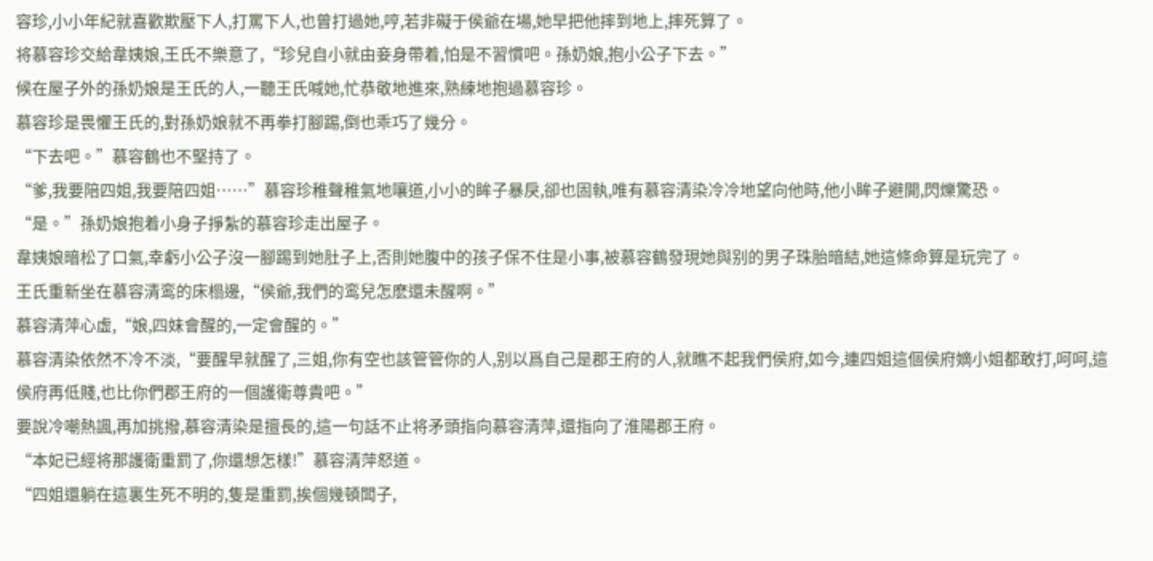容珍,小小年紀就喜歡欺壓下人,打罵下人,也曾打過她,哼,若非礙于侯爺在場,她早把他摔到地上,摔死算了。
将慕容珍交給韋姨娘,王氏不樂意了,“珍兒自小就由妾身帶着,怕是不習慣吧。孫奶娘,抱小公子下去。”
候在屋子外的孫奶娘是王氏的人,一聽王氏喊她,忙恭敬地進來,熟練地抱過慕容珍。
慕容珍是畏懼王氏的,對孫奶娘就不再拳打腳踢,倒也乖巧了幾分。
“下去吧。”慕容鶴也不堅持了。
“爹,我要陪四姐,我要陪四姐……”慕容珍稚聲稚氣地嚷道,小小的眸子暴戾,卻也固執,唯有慕容清染冷冷地望向他時,他小眸子避開,閃爍驚恐。
“是。”孫奶娘抱着小身子掙紮的慕容珍走出屋子。
韋姨娘暗松了口氣,幸虧小公子沒一腳踢到她肚子上,否則她腹中的孩子保不住是小事,被慕容鶴發現她與别的男子珠胎暗結,她這條命算是玩完了。
王氏重新坐在慕容清鸾的床榻邊,“侯爺,我們的鸾兒怎麽還未醒啊。”
慕容清萍心虛,“娘,四妹會醒的,一定會醒的。”
慕容清染依然不冷不淡,“要醒早就醒了,三姐,你有空也該管管你的人,别以爲自己是郡王府的人,就瞧不起我們侯府,如今,連四姐這個侯府嫡小姐都敢打,呵呵,這侯府再低賤,也比你們郡王府的一個護衛尊貴吧。”
要說冷嘲熱諷,再加挑撥,慕容清染是擅長的,這一句話不止将矛頭指向慕容清萍,還指向了淮陽郡王府。
“本妃已經将那護衛重罰了,你還想怎樣!”慕容清萍怒道。
“四姐還躺在這裏生死不明的,隻是重罰,挨個幾頓闆子,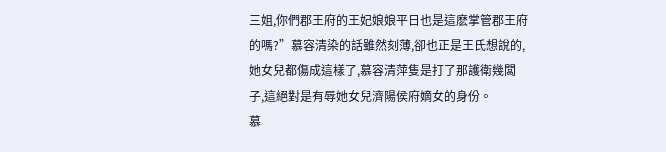三姐,你們郡王府的王妃娘娘平日也是這麽掌管郡王府的嗎?”慕容清染的話雖然刻薄,卻也正是王氏想說的,她女兒都傷成這樣了,慕容清萍隻是打了那護衛幾闆子,這絕對是有辱她女兒濟陽侯府嫡女的身份。
慕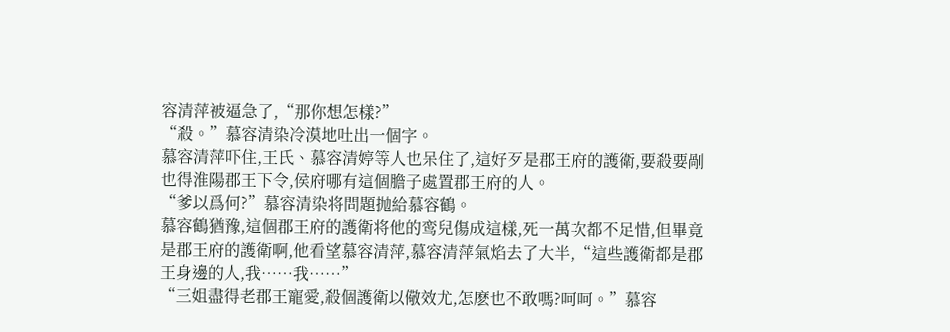容清萍被逼急了,“那你想怎樣?”
“殺。”慕容清染冷漠地吐出一個字。
慕容清萍吓住,王氏、慕容清婷等人也呆住了,這好歹是郡王府的護衛,要殺要剮也得淮陽郡王下令,侯府哪有這個膽子處置郡王府的人。
“爹以爲何?”慕容清染将問題抛給慕容鶴。
慕容鶴猶豫,這個郡王府的護衛将他的鸾兒傷成這樣,死一萬次都不足惜,但畢竟是郡王府的護衛啊,他看望慕容清萍,慕容清萍氣焰去了大半,“這些護衛都是郡王身邊的人,我……我……”
“三姐盡得老郡王寵愛,殺個護衛以儆效尤,怎麽也不敢嗎?呵呵。”慕容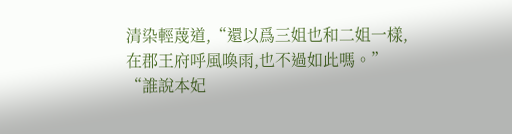清染輕蔑道,“還以爲三姐也和二姐一樣,在郡王府呼風喚雨,也不過如此嗎。”
“誰說本妃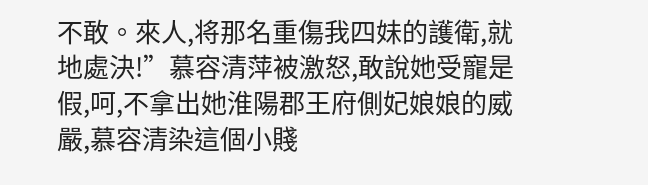不敢。來人,将那名重傷我四妹的護衛,就地處決!”慕容清萍被激怒,敢說她受寵是假,呵,不拿出她淮陽郡王府側妃娘娘的威嚴,慕容清染這個小賤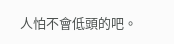人怕不會低頭的吧。